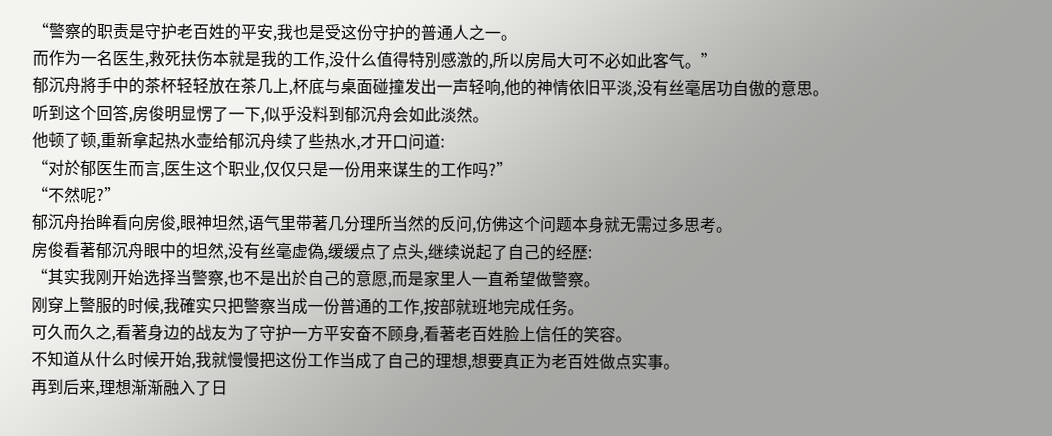“警察的职责是守护老百姓的平安,我也是受这份守护的普通人之一。
而作为一名医生,救死扶伤本就是我的工作,没什么值得特別感激的,所以房局大可不必如此客气。”
郁沉舟將手中的茶杯轻轻放在茶几上,杯底与桌面碰撞发出一声轻响,他的神情依旧平淡,没有丝毫居功自傲的意思。
听到这个回答,房俊明显愣了一下,似乎没料到郁沉舟会如此淡然。
他顿了顿,重新拿起热水壶给郁沉舟续了些热水,才开口问道:
“对於郁医生而言,医生这个职业,仅仅只是一份用来谋生的工作吗?”
“不然呢?”
郁沉舟抬眸看向房俊,眼神坦然,语气里带著几分理所当然的反问,仿佛这个问题本身就无需过多思考。
房俊看著郁沉舟眼中的坦然,没有丝毫虚偽,缓缓点了点头,继续说起了自己的经歷:
“其实我刚开始选择当警察,也不是出於自己的意愿,而是家里人一直希望做警察。
刚穿上警服的时候,我確实只把警察当成一份普通的工作,按部就班地完成任务。
可久而久之,看著身边的战友为了守护一方平安奋不顾身,看著老百姓脸上信任的笑容。
不知道从什么时候开始,我就慢慢把这份工作当成了自己的理想,想要真正为老百姓做点实事。
再到后来,理想渐渐融入了日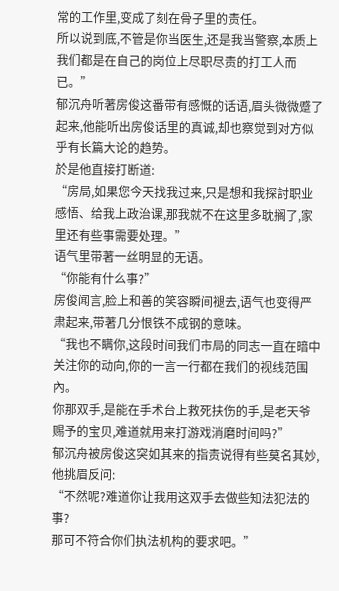常的工作里,变成了刻在骨子里的责任。
所以说到底,不管是你当医生,还是我当警察,本质上我们都是在自己的岗位上尽职尽责的打工人而已。”
郁沉舟听著房俊这番带有感慨的话语,眉头微微蹙了起来,他能听出房俊话里的真诚,却也察觉到对方似乎有长篇大论的趋势。
於是他直接打断道:
“房局,如果您今天找我过来,只是想和我探討职业感悟、给我上政治课,那我就不在这里多耽搁了,家里还有些事需要处理。”
语气里带著一丝明显的无语。
“你能有什么事?”
房俊闻言,脸上和善的笑容瞬间褪去,语气也变得严肃起来,带著几分恨铁不成钢的意味。
“我也不瞒你,这段时间我们市局的同志一直在暗中关注你的动向,你的一言一行都在我们的视线范围內。
你那双手,是能在手术台上救死扶伤的手,是老天爷赐予的宝贝,难道就用来打游戏消磨时间吗?”
郁沉舟被房俊这突如其来的指责说得有些莫名其妙,他挑眉反问:
“不然呢?难道你让我用这双手去做些知法犯法的事?
那可不符合你们执法机构的要求吧。”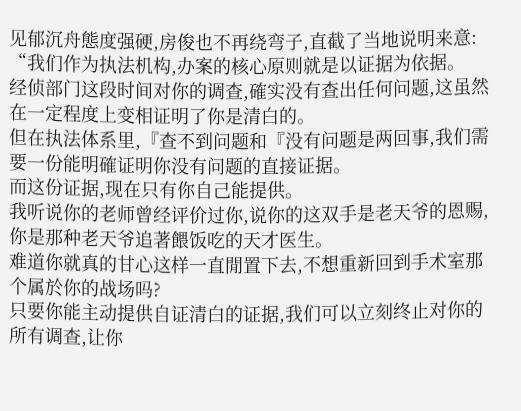见郁沉舟態度强硬,房俊也不再绕弯子,直截了当地说明来意:
“我们作为执法机构,办案的核心原则就是以证据为依据。
经侦部门这段时间对你的调查,確实没有查出任何问题,这虽然在一定程度上变相证明了你是清白的。
但在执法体系里,『查不到问题和『没有问题是两回事,我们需要一份能明確证明你没有问题的直接证据。
而这份证据,现在只有你自己能提供。
我听说你的老师曾经评价过你,说你的这双手是老天爷的恩赐,你是那种老天爷追著餵饭吃的天才医生。
难道你就真的甘心这样一直閒置下去,不想重新回到手术室那个属於你的战场吗?
只要你能主动提供自证清白的证据,我们可以立刻终止对你的所有调查,让你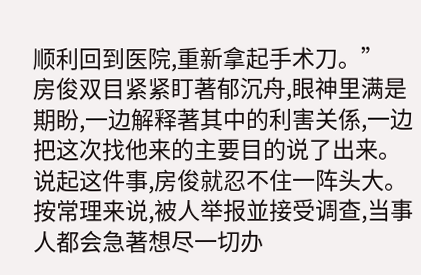顺利回到医院,重新拿起手术刀。”
房俊双目紧紧盯著郁沉舟,眼神里满是期盼,一边解释著其中的利害关係,一边把这次找他来的主要目的说了出来。
说起这件事,房俊就忍不住一阵头大。
按常理来说,被人举报並接受调查,当事人都会急著想尽一切办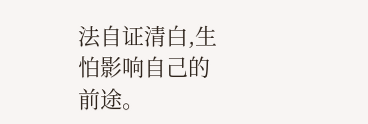法自证清白,生怕影响自己的前途。